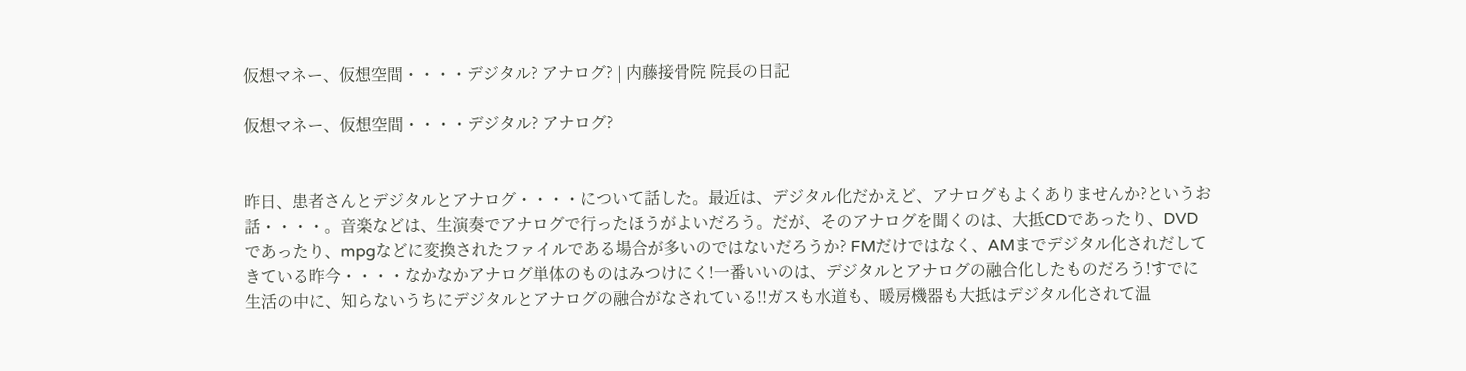仮想マネー、仮想空間・・・・デジタル? アナログ? | 内藤接骨院 院長の日記

仮想マネー、仮想空間・・・・デジタル? アナログ?


昨日、患者さんとデジタルとアナログ・・・・について話した。最近は、デジタル化だかえど、アナログもよくありませんか?というお話・・・・。音楽などは、生演奏でアナログで行ったほうがよいだろう。だが、そのアナログを聞くのは、大抵CDであったり、DVDであったり、mpgなどに変換されたファイルである場合が多いのではないだろうか? FMだけではなく、AMまでデジタル化されだしてきている昨今・・・・なかなかアナログ単体のものはみつけにく!一番いいのは、デジタルとアナログの融合化したものだろう!すでに生活の中に、知らないうちにデジタルとアナログの融合がなされている!!ガスも水道も、暖房機器も大抵はデジタル化されて温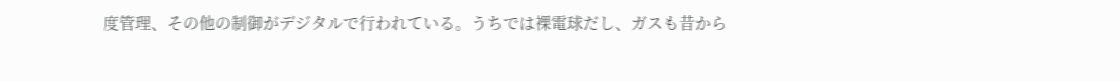度管理、その他の制御がデジタルで行われている。うちでは裸電球だし、ガスも昔から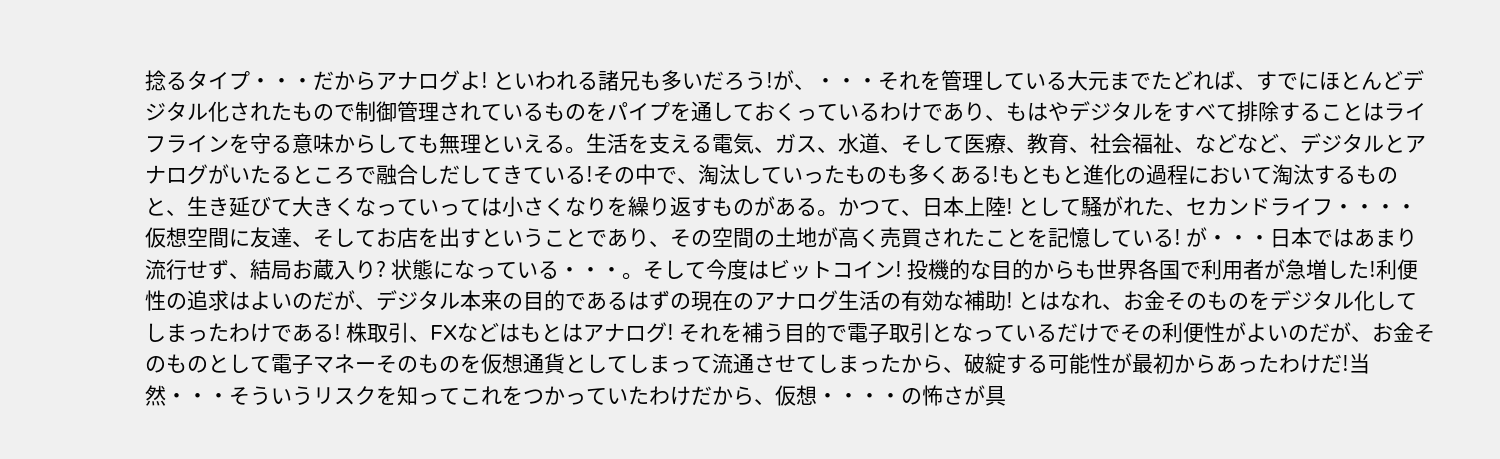捻るタイプ・・・だからアナログよ! といわれる諸兄も多いだろう!が、・・・それを管理している大元までたどれば、すでにほとんどデジタル化されたもので制御管理されているものをパイプを通しておくっているわけであり、もはやデジタルをすべて排除することはライフラインを守る意味からしても無理といえる。生活を支える電気、ガス、水道、そして医療、教育、社会福祉、などなど、デジタルとアナログがいたるところで融合しだしてきている!その中で、淘汰していったものも多くある!もともと進化の過程において淘汰するものと、生き延びて大きくなっていっては小さくなりを繰り返すものがある。かつて、日本上陸! として騒がれた、セカンドライフ・・・・仮想空間に友達、そしてお店を出すということであり、その空間の土地が高く売買されたことを記憶している! が・・・日本ではあまり流行せず、結局お蔵入り? 状態になっている・・・。そして今度はビットコイン! 投機的な目的からも世界各国で利用者が急増した!利便性の追求はよいのだが、デジタル本来の目的であるはずの現在のアナログ生活の有効な補助! とはなれ、お金そのものをデジタル化してしまったわけである! 株取引、FXなどはもとはアナログ! それを補う目的で電子取引となっているだけでその利便性がよいのだが、お金そのものとして電子マネーそのものを仮想通貨としてしまって流通させてしまったから、破綻する可能性が最初からあったわけだ!当然・・・そういうリスクを知ってこれをつかっていたわけだから、仮想・・・・の怖さが具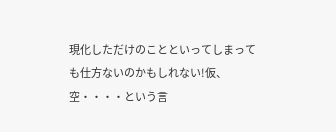現化しただけのことといってしまっても仕方ないのかもしれない!仮、空・・・・という言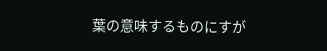葉の意味するものにすが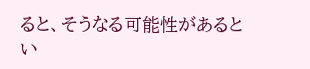ると、そうなる可能性があるとい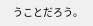うことだろう。